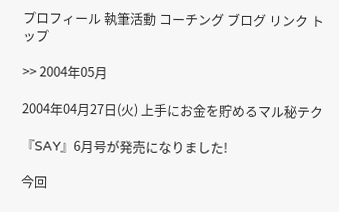プロフィール 執筆活動 コーチング ブログ リンク トップ

>> 2004年05月

2004年04月27日(火) 上手にお金を貯めるマル秘テク

『SAY』6月号が発売になりました!

今回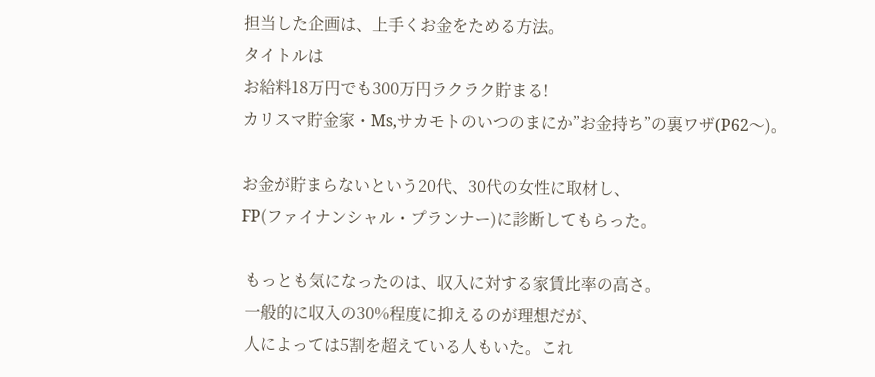担当した企画は、上手くお金をためる方法。
タイトルは
お給料18万円でも300万円ラクラク貯まる!
カリスマ貯金家・Ms,サカモトのいつのまにか”お金持ち”の裏ワザ(P62〜)。

お金が貯まらないという20代、30代の女性に取材し、
FP(ファイナンシャル・プランナー)に診断してもらった。

 もっとも気になったのは、収入に対する家賃比率の高さ。
 一般的に収入の30%程度に抑えるのが理想だが、
 人によっては5割を超えている人もいた。これ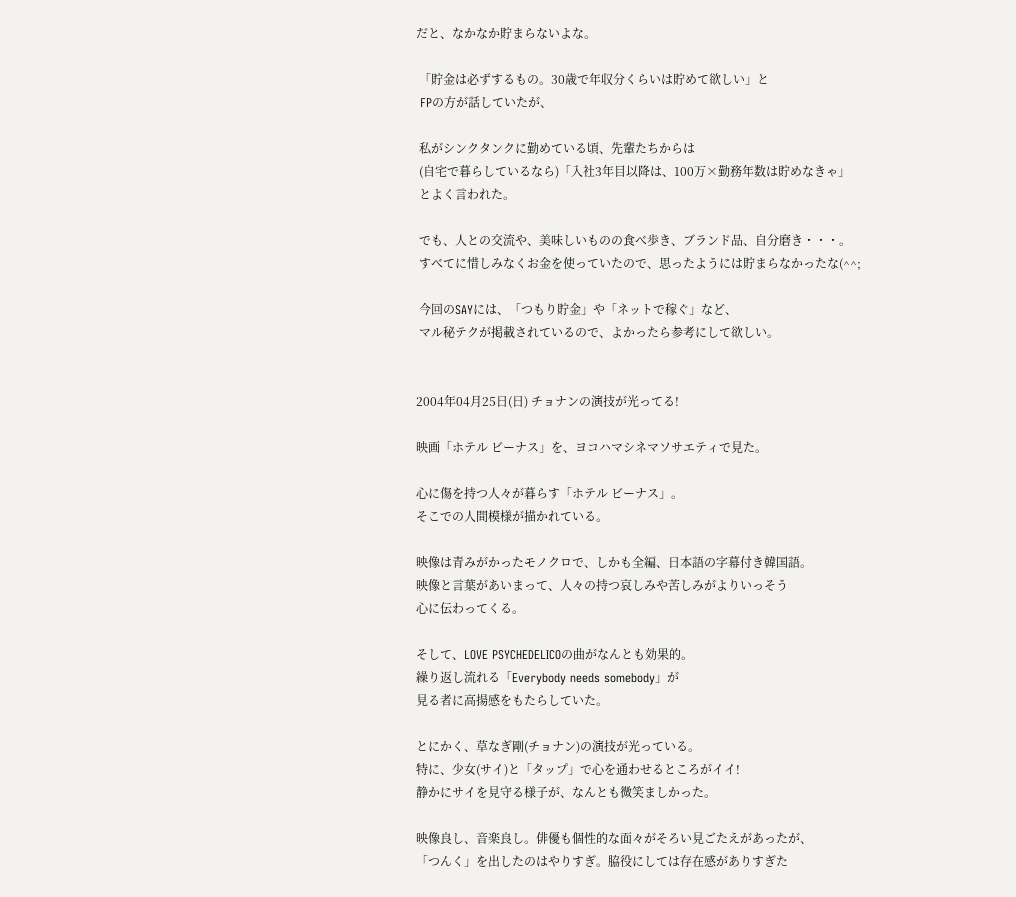だと、なかなか貯まらないよな。

 「貯金は必ずするもの。30歳で年収分くらいは貯めて欲しい」と
 FPの方が話していたが、

 私がシンクタンクに勤めている頃、先輩たちからは
 (自宅で暮らしているなら)「入社3年目以降は、100万×勤務年数は貯めなきゃ」
 とよく言われた。

 でも、人との交流や、美味しいものの食べ歩き、ブランド品、自分磨き・・・。
 すべてに惜しみなくお金を使っていたので、思ったようには貯まらなかったな(^^;

 今回のSAYには、「つもり貯金」や「ネットで稼ぐ」など、
 マル秘テクが掲載されているので、よかったら参考にして欲しい。


2004年04月25日(日) チョナンの演技が光ってる!

映画「ホテル ビーナス」を、ヨコハマシネマソサエティで見た。

心に傷を持つ人々が暮らす「ホテル ビーナス」。
そこでの人間模様が描かれている。

映像は青みがかったモノクロで、しかも全編、日本語の字幕付き韓国語。
映像と言葉があいまって、人々の持つ哀しみや苦しみがよりいっそう
心に伝わってくる。

そして、LOVE PSYCHEDELICOの曲がなんとも効果的。
繰り返し流れる「Everybody needs somebody」が
見る者に高揚感をもたらしていた。

とにかく、草なぎ剛(チョナン)の演技が光っている。
特に、少女(サイ)と「タップ」で心を通わせるところがイイ!
静かにサイを見守る様子が、なんとも微笑ましかった。

映像良し、音楽良し。俳優も個性的な面々がそろい見ごたえがあったが、
「つんく」を出したのはやりすぎ。脇役にしては存在感がありすぎた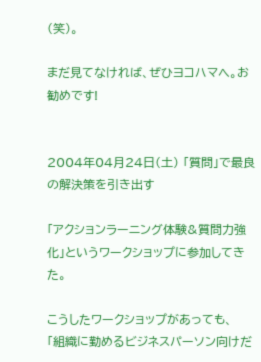(笑)。

まだ見てなければ、ぜひヨコハマへ。お勧めです!


2004年04月24日(土) 「質問」で最良の解決策を引き出す

「アクションラーニング体験&質問力強化」というワークショップに参加してきた。

こうしたワークショップがあっても、
「組織に勤めるビジネスパーソン向けだ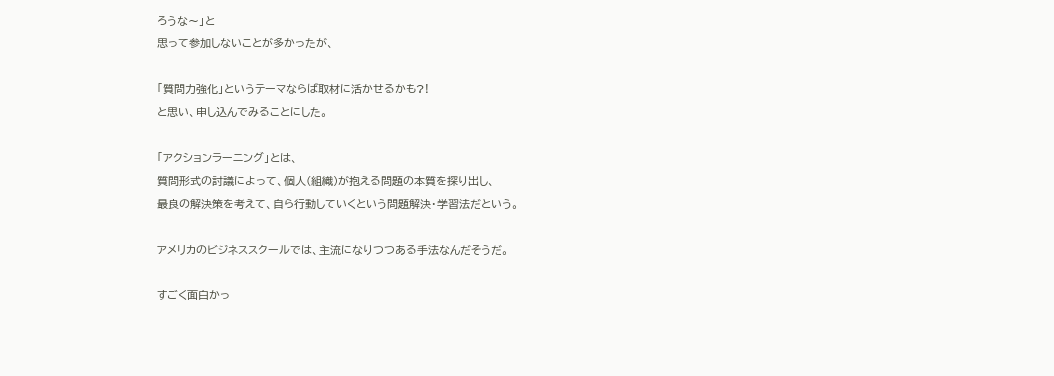ろうな〜」と
思って参加しないことが多かったが、

「質問力強化」というテーマならば取材に活かせるかも?!
と思い、申し込んでみることにした。

「アクションラーニング」とは、
質問形式の討議によって、個人(組織)が抱える問題の本質を探り出し、
最良の解決策を考えて、自ら行動していくという問題解決・学習法だという。

アメリカのビジネススクールでは、主流になりつつある手法なんだそうだ。

すごく面白かっ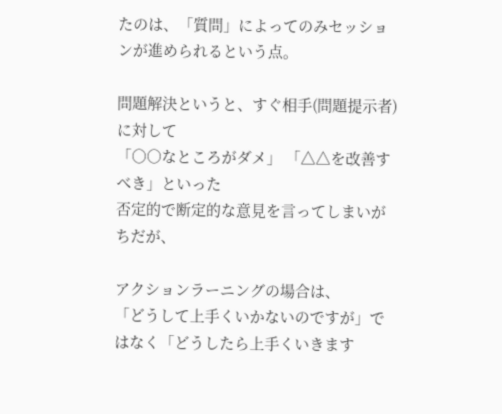たのは、「質問」によってのみセッションが進められるという点。

問題解決というと、すぐ相手(問題提示者)に対して
「○○なところがダメ」 「△△を改善すべき」といった
否定的で断定的な意見を言ってしまいがちだが、

アクションラーニングの場合は、
「どうして上手くいかないのですが」ではなく「どうしたら上手くいきます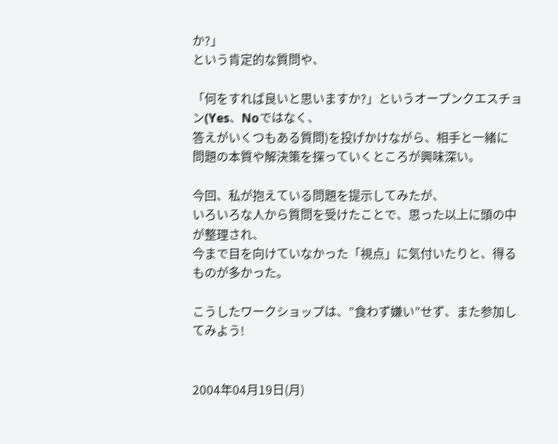か?」
という肯定的な質問や、

「何をすれば良いと思いますか?」というオープンクエスチョン(Yes、Noではなく、
答えがいくつもある質問)を投げかけながら、相手と一緒に
問題の本質や解決策を探っていくところが興味深い。

今回、私が抱えている問題を提示してみたが、
いろいろな人から質問を受けたことで、思った以上に頭の中が整理され、
今まで目を向けていなかった「視点」に気付いたりと、得るものが多かった。

こうしたワークショップは、”食わず嫌い”せず、また参加してみよう!


2004年04月19日(月)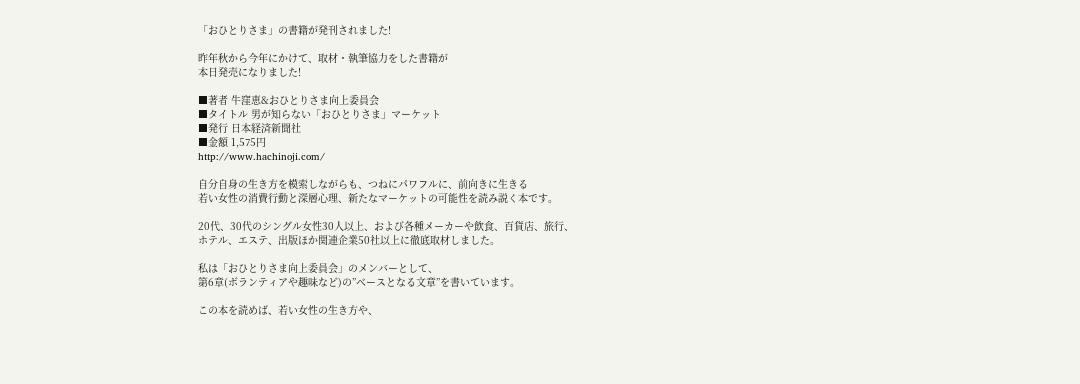「おひとりさま」の書籍が発刊されました!

昨年秋から今年にかけて、取材・執筆協力をした書籍が
本日発売になりました!

■著者 牛窪恵&おひとりさま向上委員会
■タイトル 男が知らない「おひとりさま」マーケット
■発行 日本経済新聞社
■金額 1,575円
http://www.hachinoji.com/

自分自身の生き方を模索しながらも、つねにパワフルに、前向きに生きる
若い女性の消費行動と深層心理、新たなマーケットの可能性を読み説く本です。

20代、30代のシングル女性30人以上、および各種メーカーや飲食、百貨店、旅行、
ホテル、エステ、出版ほか関連企業50社以上に徹底取材しました。

私は「おひとりさま向上委員会」のメンバーとして、
第6章(ボランティアや趣味など)の”ベースとなる文章”を書いています。

この本を読めば、若い女性の生き方や、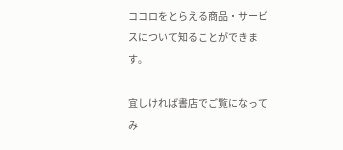ココロをとらえる商品・サービスについて知ることができます。

宜しければ書店でご覧になってみ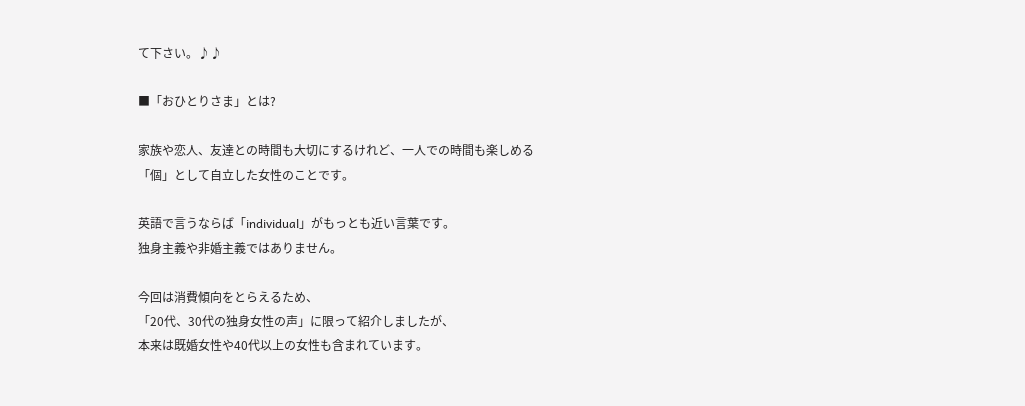て下さい。♪♪

■「おひとりさま」とは?

家族や恋人、友達との時間も大切にするけれど、一人での時間も楽しめる
「個」として自立した女性のことです。

英語で言うならば「individual」がもっとも近い言葉です。
独身主義や非婚主義ではありません。

今回は消費傾向をとらえるため、
「20代、30代の独身女性の声」に限って紹介しましたが、
本来は既婚女性や40代以上の女性も含まれています。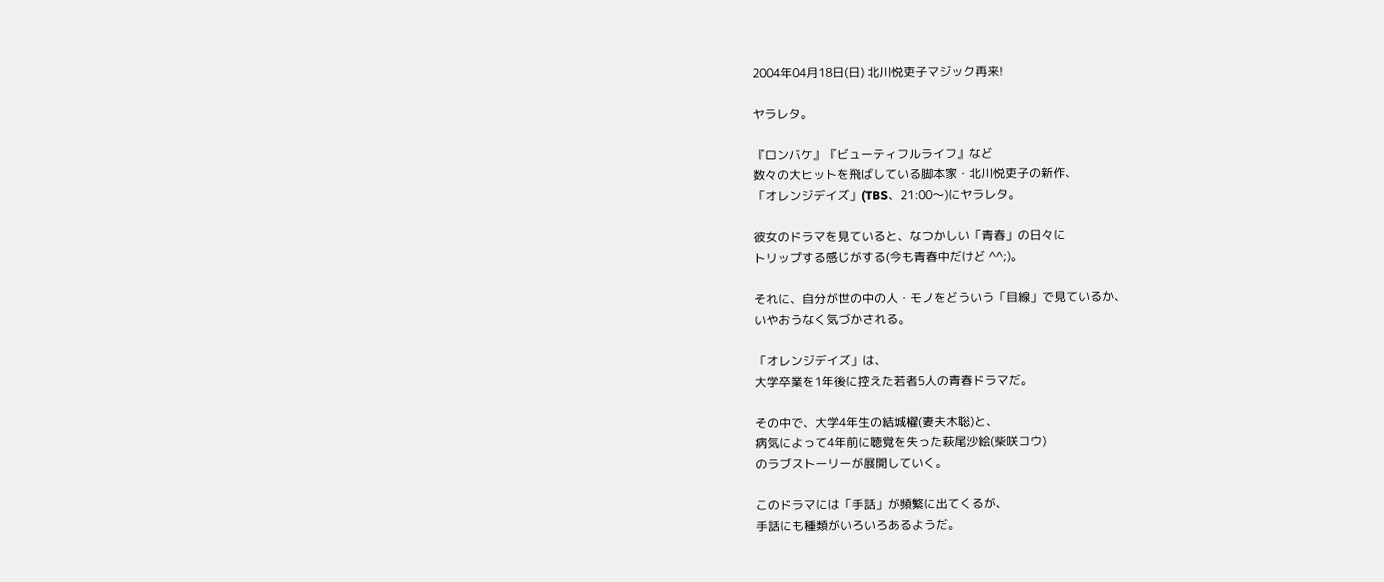2004年04月18日(日) 北川悦吏子マジック再来!

ヤラレタ。

『ロンバケ』『ビューティフルライフ』など
数々の大ヒットを飛ばしている脚本家・北川悦吏子の新作、
「オレンジデイズ」(TBS、21:00〜)にヤラレタ。

彼女のドラマを見ていると、なつかしい「青春」の日々に
トリップする感じがする(今も青春中だけど ^^;)。

それに、自分が世の中の人・モノをどういう「目線」で見ているか、
いやおうなく気づかされる。

「オレンジデイズ」は、
大学卒業を1年後に控えた若者5人の青春ドラマだ。

その中で、大学4年生の結城櫂(妻夫木聡)と、
病気によって4年前に聴覚を失った萩尾沙絵(柴咲コウ)
のラブストーリーが展開していく。

このドラマには「手話」が頻繁に出てくるが、
手話にも種類がいろいろあるようだ。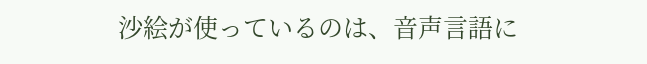沙絵が使っているのは、音声言語に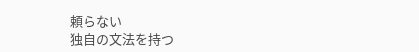頼らない
独自の文法を持つ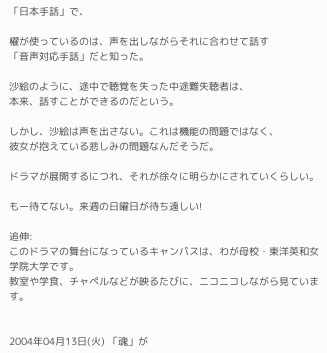「日本手話」で、

櫂が使っているのは、声を出しながらそれに合わせて話す
「音声対応手話」だと知った。

沙絵のように、途中で聴覚を失った中途難失聴者は、
本来、話すことができるのだという。

しかし、沙絵は声を出さない。これは機能の問題ではなく、
彼女が抱えている悲しみの問題なんだそうだ。

ドラマが展開するにつれ、それが徐々に明らかにされていくらしい。

もー待てない。来週の日曜日が待ち遠しい!

追伸:
このドラマの舞台になっているキャンパスは、わが母校・東洋英和女学院大学です。
教室や学食、チャペルなどが映るたびに、ニコニコしながら見ています。


2004年04月13日(火) 「魂」が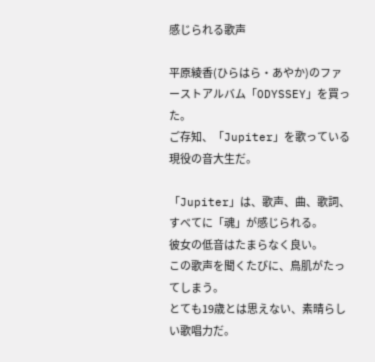感じられる歌声

平原綾香(ひらはら・あやか)のファーストアルバム「ODYSSEY」を買った。
ご存知、「Jupiter」を歌っている現役の音大生だ。

「Jupiter」は、歌声、曲、歌詞、すべてに「魂」が感じられる。
彼女の低音はたまらなく良い。
この歌声を聞くたびに、鳥肌がたってしまう。
とても19歳とは思えない、素晴らしい歌唱力だ。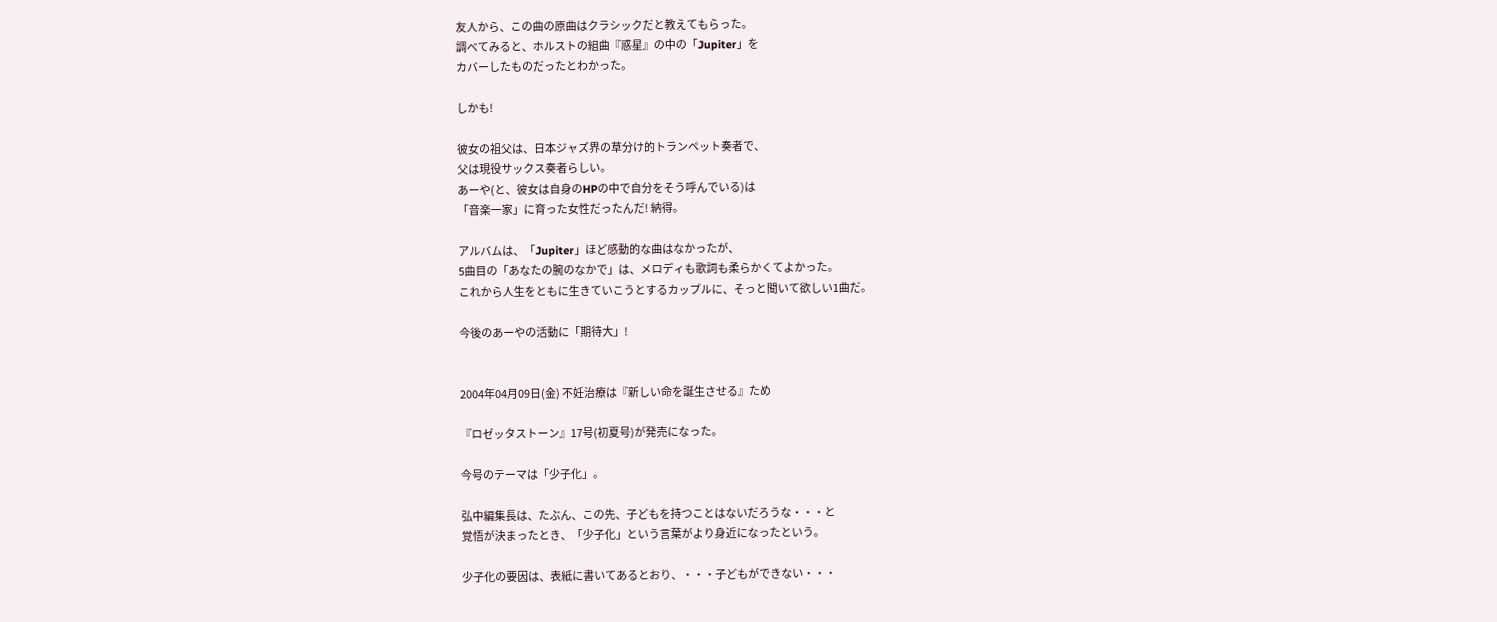友人から、この曲の原曲はクラシックだと教えてもらった。
調べてみると、ホルストの組曲『惑星』の中の「Jupiter」を
カバーしたものだったとわかった。

しかも!

彼女の祖父は、日本ジャズ界の草分け的トランペット奏者で、
父は現役サックス奏者らしい。
あーや(と、彼女は自身のHPの中で自分をそう呼んでいる)は
「音楽一家」に育った女性だったんだ! 納得。

アルバムは、「Jupiter」ほど感動的な曲はなかったが、
5曲目の「あなたの腕のなかで」は、メロディも歌詞も柔らかくてよかった。
これから人生をともに生きていこうとするカップルに、そっと聞いて欲しい1曲だ。

今後のあーやの活動に「期待大」!


2004年04月09日(金) 不妊治療は『新しい命を誕生させる』ため

『ロゼッタストーン』17号(初夏号)が発売になった。

今号のテーマは「少子化」。

弘中編集長は、たぶん、この先、子どもを持つことはないだろうな・・・と
覚悟が決まったとき、「少子化」という言葉がより身近になったという。

少子化の要因は、表紙に書いてあるとおり、・・・子どもができない・・・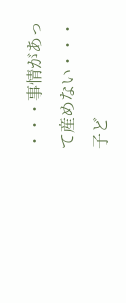・・・事情があって産めない・・・子ど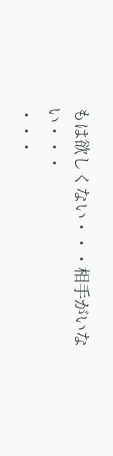もは欲しくない・・・相手がいない・・・
・・・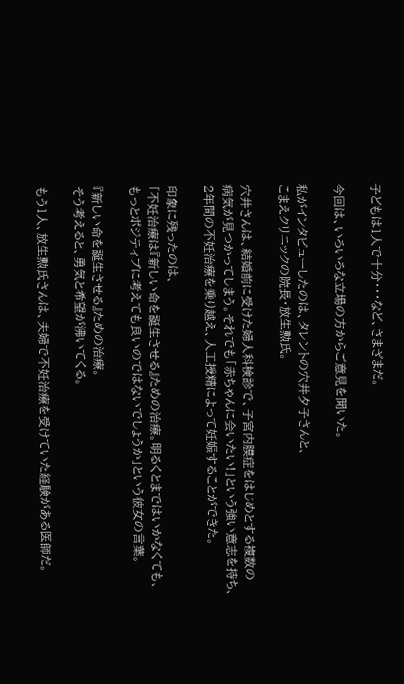子どもは1人で十分・・・など、さまざまだ。

今回は、いろいろな立場の方からご意見を聞いた。

私がインタビューしたのは、タレントの穴井夕子さんと、
こまえクリニックの院長・放生勲氏。

穴井さんは、結婚前に受けた婦人科検診で、子宮内膜症をはじめとする複数の
病気が見つかってしまう。それでも「赤ちゃんに会いたい!」という強い意志を持ち、
2年間の不妊治療を乗り越え、人工授精によって妊娠することができた。

印象に残ったのは、
「不妊治療は『新しい命を誕生させる』ための治療。明るくとまではいかなくても、
もっとポジティブに考えても良いのではないでしょうか」という彼女の言葉。

『新しい命を誕生させる』ための治療。
そう考えると、勇気と希望が沸いてくる。

もう1人、放生勲氏さんは、夫婦で不妊治療を受けていた経験がある医師だ。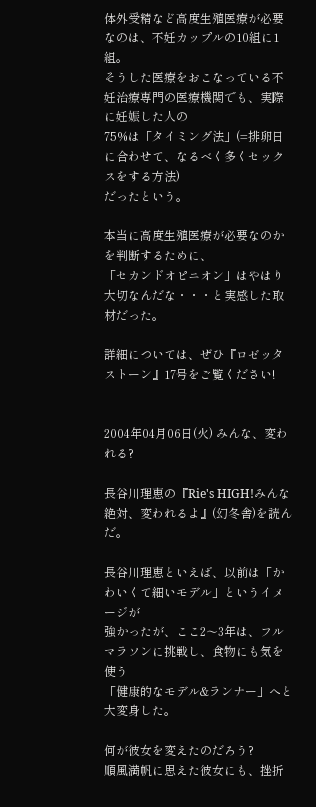体外受精など高度生殖医療が必要なのは、不妊カップルの10組に1組。
そうした医療をおこなっている不妊治療専門の医療機関でも、実際に妊娠した人の
75%は「タイミング法」(=排卵日に合わせて、なるべく多くセックスをする方法)
だったという。

本当に高度生殖医療が必要なのかを判断するために、
「セカンドオピニオン」はやはり大切なんだな・・・と実感した取材だった。

詳細については、ぜひ『ロゼッタストーン』17号をご覧ください!


2004年04月06日(火) みんな、変われる?

長谷川理恵の『Rie's HIGH!みんな絶対、変われるよ』(幻冬舎)を読んだ。

長谷川理恵といえば、以前は「かわいくて細いモデル」というイメージが
強かったが、ここ2〜3年は、フルマラソンに挑戦し、食物にも気を使う
「健康的なモデル&ランナー」へと大変身した。

何が彼女を変えたのだろう?
順風満帆に思えた彼女にも、挫折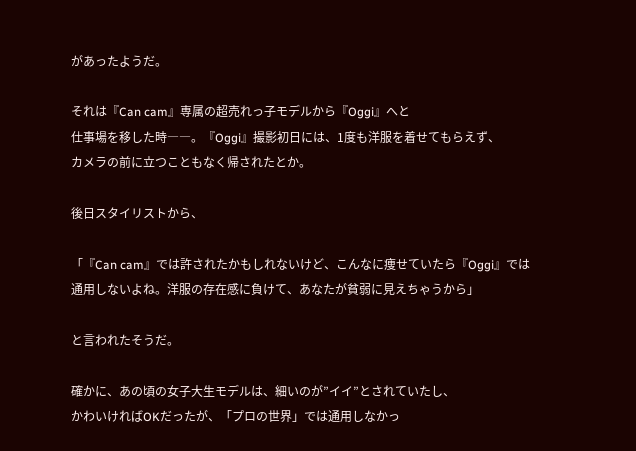があったようだ。

それは『Can cam』専属の超売れっ子モデルから『Oggi』へと
仕事場を移した時――。『Oggi』撮影初日には、1度も洋服を着せてもらえず、
カメラの前に立つこともなく帰されたとか。

後日スタイリストから、

「『Can cam』では許されたかもしれないけど、こんなに痩せていたら『Oggi』では
通用しないよね。洋服の存在感に負けて、あなたが貧弱に見えちゃうから」

と言われたそうだ。

確かに、あの頃の女子大生モデルは、細いのが”イイ”とされていたし、
かわいければOKだったが、「プロの世界」では通用しなかっ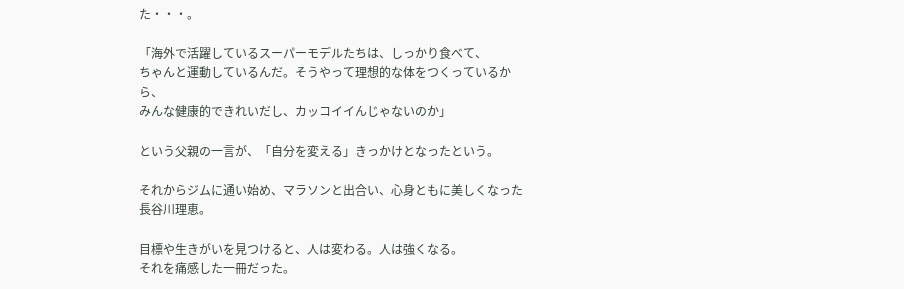た・・・。

「海外で活躍しているスーパーモデルたちは、しっかり食べて、
ちゃんと運動しているんだ。そうやって理想的な体をつくっているから、
みんな健康的できれいだし、カッコイイんじゃないのか」

という父親の一言が、「自分を変える」きっかけとなったという。

それからジムに通い始め、マラソンと出合い、心身ともに美しくなった長谷川理恵。

目標や生きがいを見つけると、人は変わる。人は強くなる。
それを痛感した一冊だった。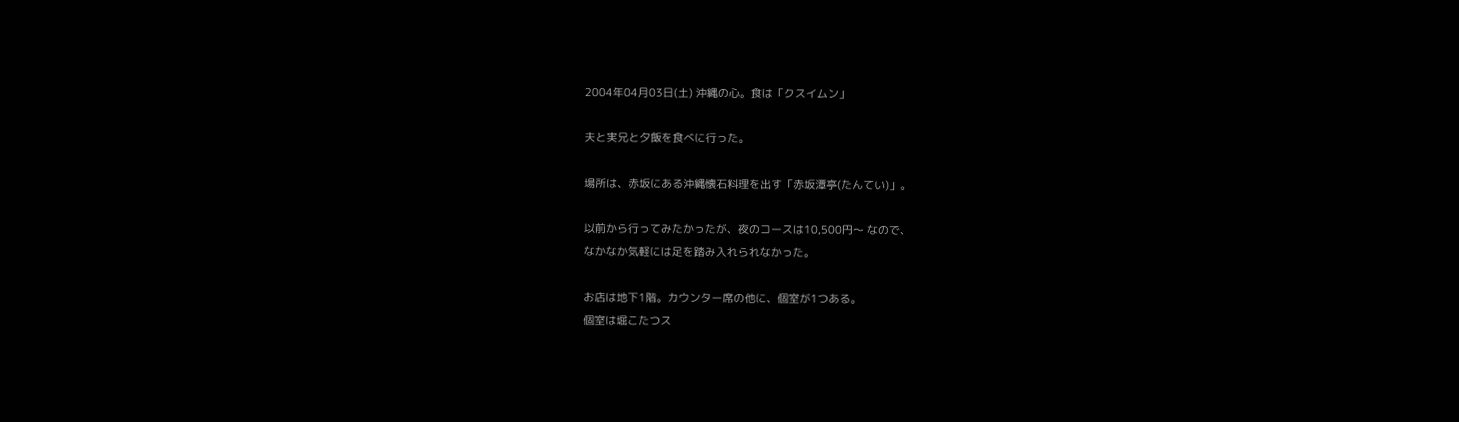2004年04月03日(土) 沖縄の心。食は「クスイムン」

夫と実兄と夕飯を食べに行った。

場所は、赤坂にある沖縄懐石料理を出す「赤坂潭亭(たんてい)」。

以前から行ってみたかったが、夜のコースは10,500円〜 なので、
なかなか気軽には足を踏み入れられなかった。

お店は地下1階。カウンター席の他に、個室が1つある。
個室は堀こたつス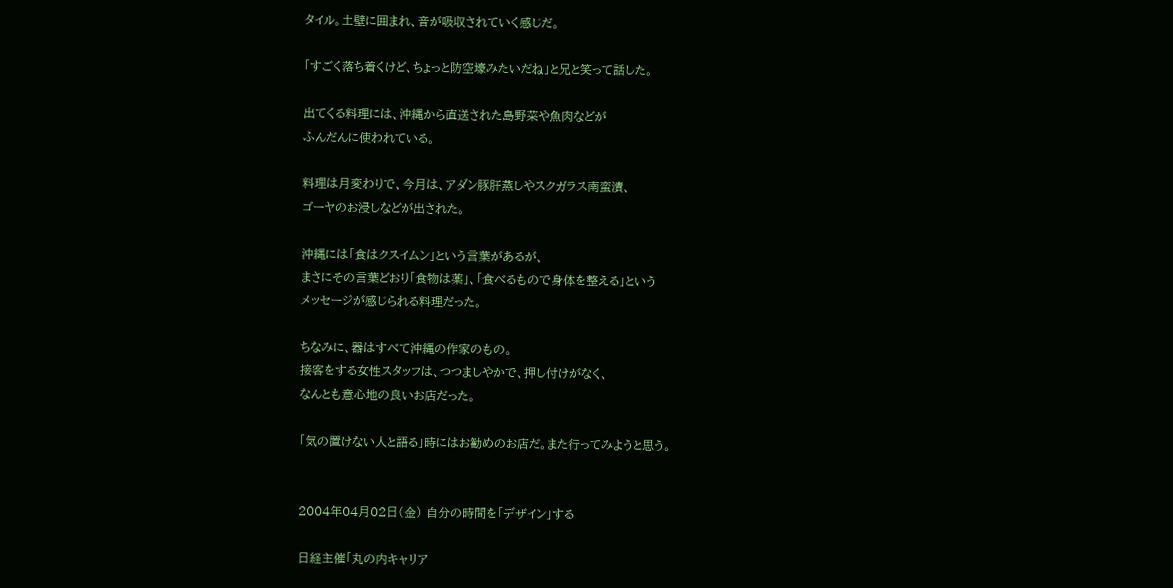タイル。土壁に囲まれ、音が吸収されていく感じだ。

「すごく落ち着くけど、ちょっと防空壕みたいだね」と兄と笑って話した。

出てくる料理には、沖縄から直送された島野菜や魚肉などが
ふんだんに使われている。

料理は月変わりで、今月は、アダン豚肝蒸しやスクガラス南蛮漬、
ゴーヤのお浸しなどが出された。

沖縄には「食はクスイムン」という言葉があるが、
まさにその言葉どおり「食物は薬」、「食べるもので身体を整える」という
メッセージが感じられる料理だった。

ちなみに、器はすべて沖縄の作家のもの。
接客をする女性スタッフは、つつましやかで、押し付けがなく、
なんとも意心地の良いお店だった。

「気の置けない人と語る」時にはお勧めのお店だ。また行ってみようと思う。


2004年04月02日(金) 自分の時間を「デザイン」する

日経主催「丸の内キャリア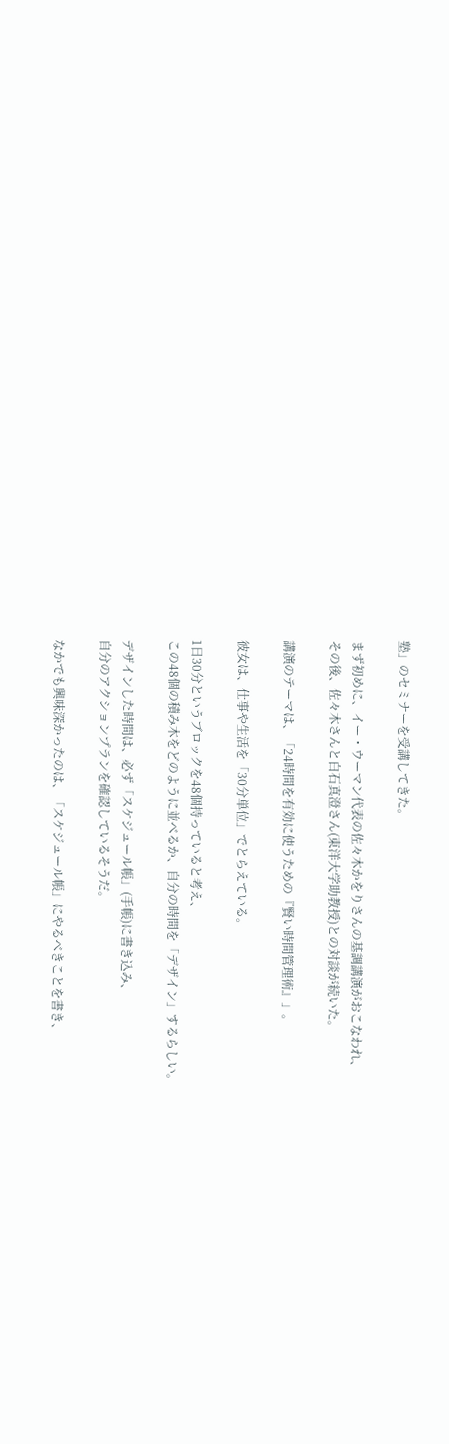塾」のセミナーを受講してきた。

まず初めに、イー・ウーマン代表の佐々木かをりさんの基調講演がおこなわれ、
その後、佐々木さんと白石真澄さん(東洋大学助教授)との対談が続いた。

講演のテーマは、「24時間を有効に使うための『賢い時間管理術』」。

彼女は、仕事や生活を「30分単位」でとらえている。

1日30分というブロックを48個持っていると考え、
この48個の積み木をどのように並べるか、自分の時間を「デザイン」するらしい。

デザインした時間は、必ず「スケジュール帳」(手帳)に書き込み、
自分のアクションプランを確認しているそうだ。

なかでも興味深かったのは、「スケジュール帳」にやるべきことを書き、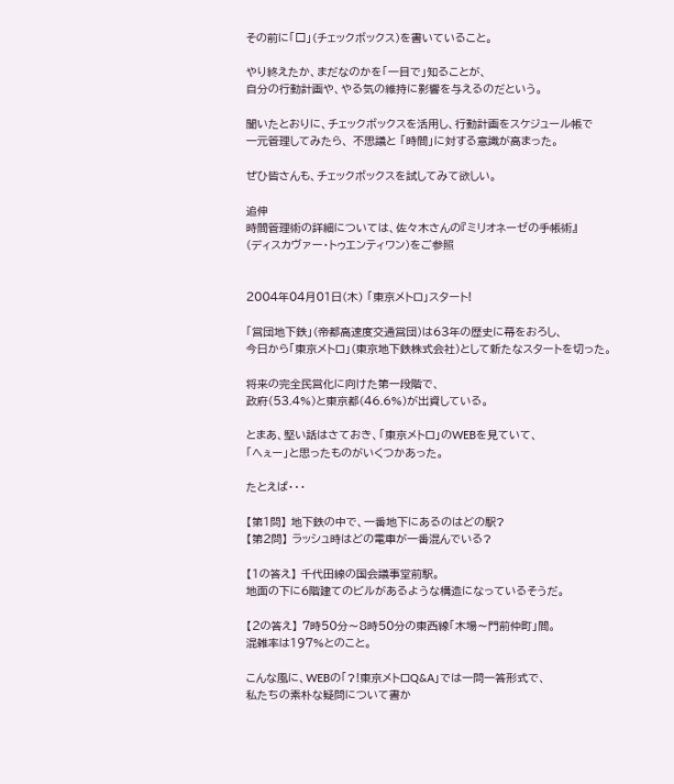その前に「□」(チェックボックス)を書いていること。

やり終えたか、まだなのかを「一目で」知ることが、
自分の行動計画や、やる気の維持に影響を与えるのだという。

聞いたとおりに、チェックボックスを活用し、行動計画をスケジュール帳で
一元管理してみたら、 不思議と 「時間」に対する意識が高まった。

ぜひ皆さんも、チェックボックスを試してみて欲しい。

追伸
時間管理術の詳細については、佐々木さんの『ミリオネーゼの手帳術』
(ディスカヴァー・トゥエンティワン)をご参照


2004年04月01日(木) 「東京メトロ」スタート!

「営団地下鉄」(帝都高速度交通営団)は63年の歴史に幕をおろし、
今日から「東京メトロ」(東京地下鉄株式会社)として新たなスタートを切った。

将来の完全民営化に向けた第一段階で、
政府(53.4%)と東京都(46.6%)が出資している。

とまあ、堅い話はさておき、「東京メトロ」のWEBを見ていて、
「へぇー」と思ったものがいくつかあった。

たとえば・・・

【第1問】 地下鉄の中で、一番地下にあるのはどの駅?
【第2問】 ラッシュ時はどの電車が一番混んでいる?

【1の答え】 千代田線の国会議事堂前駅。
地面の下に6階建てのビルがあるような構造になっているそうだ。

【2の答え】 7時50分〜8時50分の東西線「木場〜門前仲町」間。
混雑率は197%とのこと。

こんな風に、WEBの「?!東京メトロQ&A」では一問一答形式で、
私たちの素朴な疑問について書か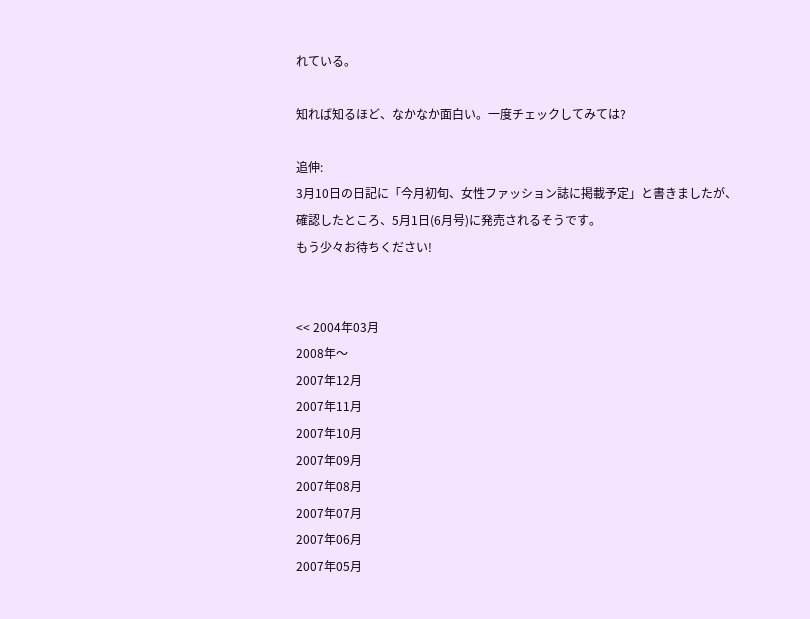れている。

知れば知るほど、なかなか面白い。一度チェックしてみては?

追伸:
3月10日の日記に「今月初旬、女性ファッション誌に掲載予定」と書きましたが、
確認したところ、5月1日(6月号)に発売されるそうです。
もう少々お待ちください!


<< 2004年03月
2008年〜
2007年12月
2007年11月
2007年10月
2007年09月
2007年08月
2007年07月
2007年06月
2007年05月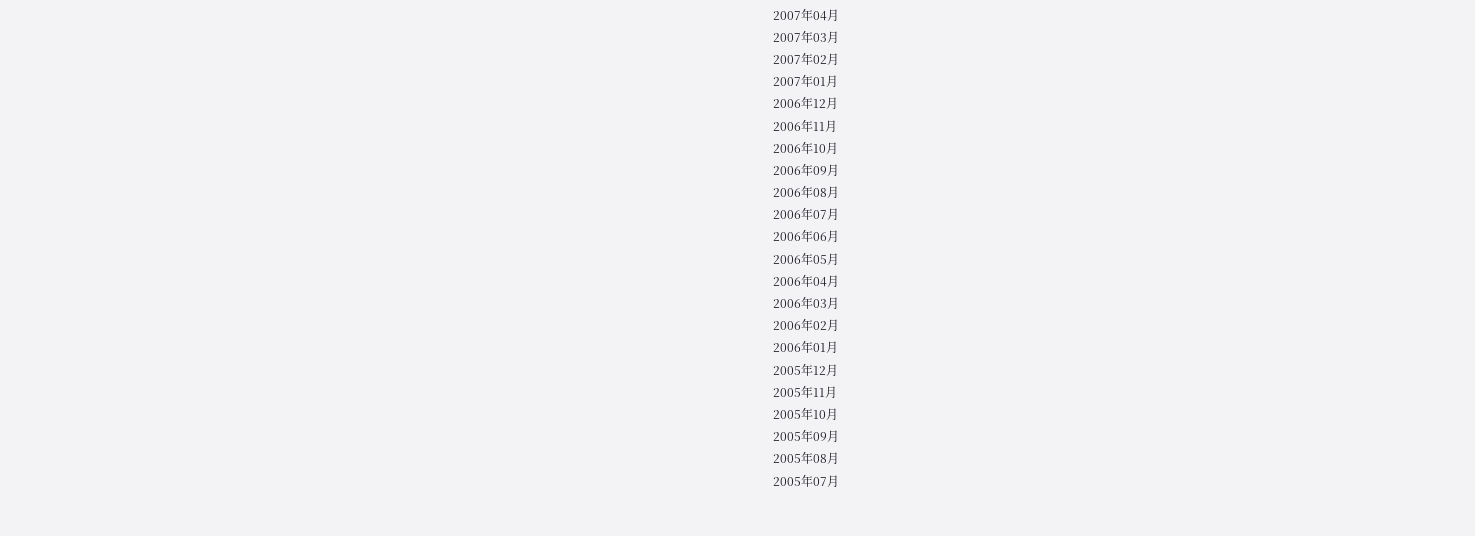2007年04月
2007年03月
2007年02月
2007年01月
2006年12月
2006年11月
2006年10月
2006年09月
2006年08月
2006年07月
2006年06月
2006年05月
2006年04月
2006年03月
2006年02月
2006年01月
2005年12月
2005年11月
2005年10月
2005年09月
2005年08月
2005年07月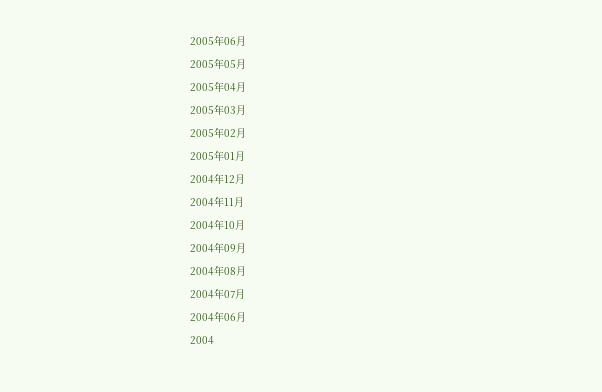2005年06月
2005年05月
2005年04月
2005年03月
2005年02月
2005年01月
2004年12月
2004年11月
2004年10月
2004年09月
2004年08月
2004年07月
2004年06月
2004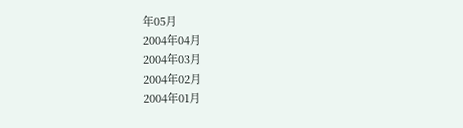年05月
2004年04月
2004年03月
2004年02月
2004年01月